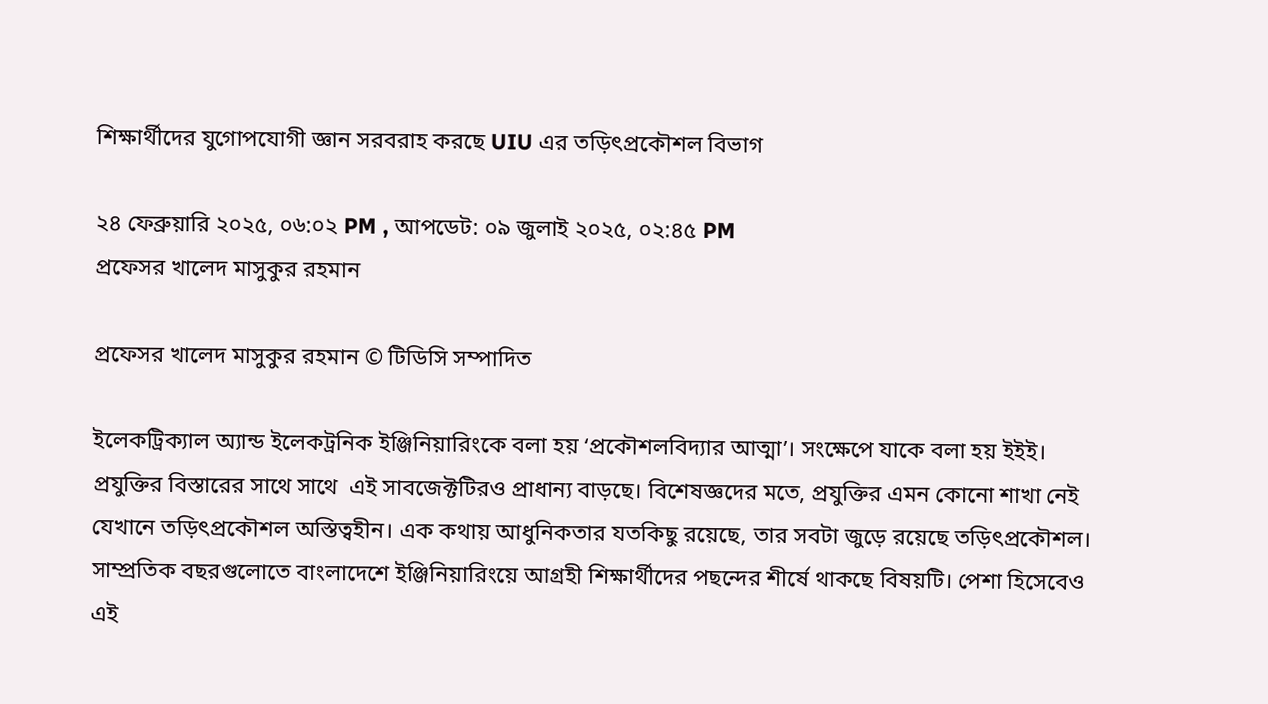শিক্ষার্থীদের যুগোপযোগী জ্ঞান সরবরাহ করছে UIU এর তড়িৎপ্রকৌশল বিভাগ

২৪ ফেব্রুয়ারি ২০২৫, ০৬:০২ PM , আপডেট: ০৯ জুলাই ২০২৫, ০২:৪৫ PM
প্রফেসর খালেদ মাসুকুর রহমান

প্রফেসর খালেদ মাসুকুর রহমান © টিডিসি সম্পাদিত

ইলেকট্রিক্যাল অ্যান্ড ইলেকট্রনিক ইঞ্জিনিয়ারিংকে বলা হয় ‘প্রকৌশলবিদ্যার আত্মা’। সংক্ষেপে যাকে বলা হয় ইইই। প্রযুক্তির বিস্তারের সাথে সাথে  এই সাবজেক্টটিরও প্রাধান্য বাড়ছে। বিশেষজ্ঞদের মতে, প্রযুক্তির এমন কোনো শাখা নেই যেখানে তড়িৎপ্রকৌশল অস্তিত্বহীন। এক কথায় আধুনিকতার যতকিছু রয়েছে, তার সবটা জুড়ে রয়েছে তড়িৎপ্রকৌশল। সাম্প্রতিক বছরগুলোতে বাংলাদেশে ইঞ্জিনিয়ারিংয়ে আগ্রহী শিক্ষার্থীদের পছন্দের শীর্ষে থাকছে বিষয়টি। পেশা হিসেবেও এই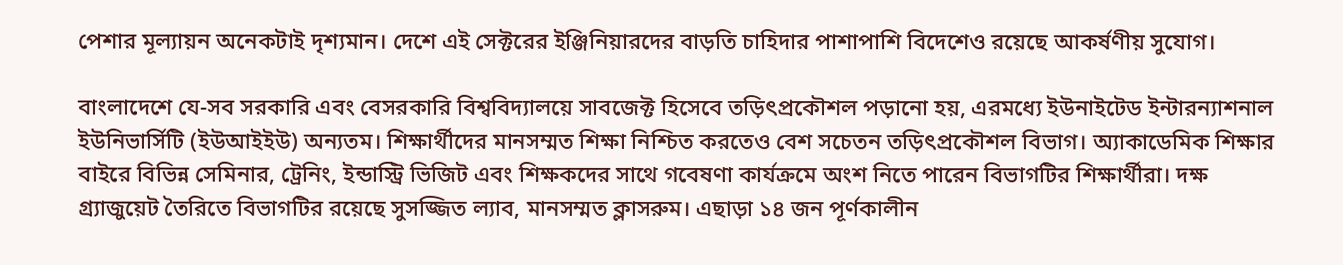পেশার মূল্যায়ন অনেকটাই দৃশ্যমান। দেশে এই সেক্টরের ইঞ্জিনিয়ারদের বাড়তি চাহিদার পাশাপাশি বিদেশেও রয়েছে আকর্ষণীয় সুযোগ।

বাংলাদেশে যে-সব সরকারি এবং বেসরকারি বিশ্ববিদ্যালয়ে সাবজেক্ট হিসেবে তড়িৎপ্রকৌশল পড়ানো হয়, এরমধ্যে ইউনাইটেড ইন্টারন্যাশনাল ইউনিভার্সিটি (ইউআইইউ) অন্যতম। শিক্ষার্থীদের মানসম্মত শিক্ষা নিশ্চিত করতেও বেশ সচেতন তড়িৎপ্রকৌশল বিভাগ। অ্যাকাডেমিক শিক্ষার বাইরে বিভিন্ন সেমিনার, ট্রেনিং, ইন্ডাস্ট্রি ভিজিট এবং শিক্ষকদের সাথে গবেষণা কার্যক্রমে অংশ নিতে পারেন বিভাগটির শিক্ষার্থীরা। দক্ষ গ্র্যাজুয়েট তৈরিতে বিভাগটির রয়েছে সুসজ্জিত ল্যাব, মানসম্মত ক্লাসরুম। এছাড়া ১৪ জন পূর্ণকালীন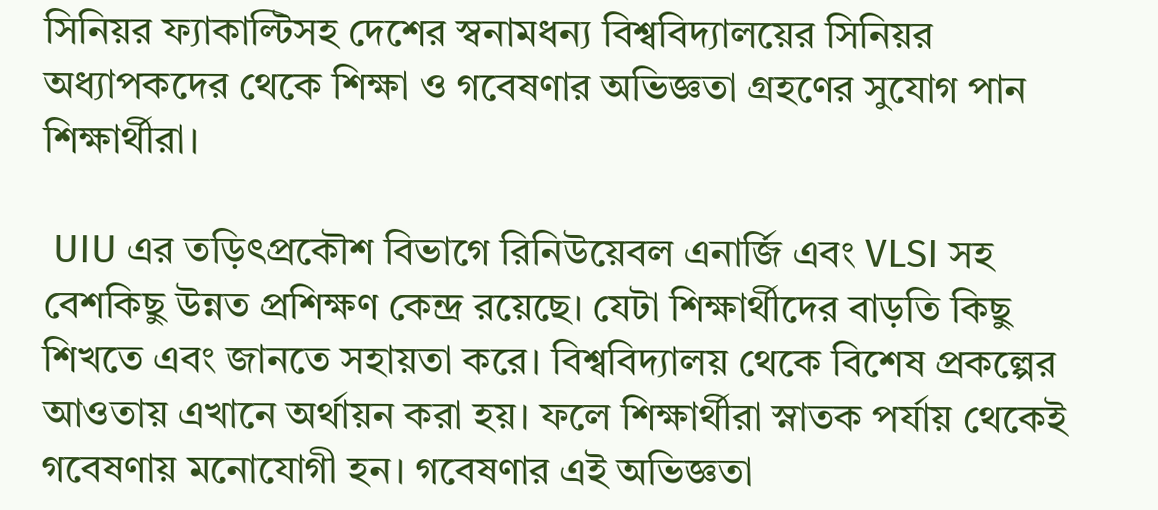সিনিয়র ফ্যাকাল্টিসহ দেশের স্বনামধন্য বিশ্ববিদ্যালয়ের সিনিয়র অধ্যাপকদের থেকে শিক্ষা ও গবেষণার অভিজ্ঞতা গ্রহণের সুযোগ পান শিক্ষার্থীরা।

 UIU এর তড়িৎপ্রকৌশ বিভাগে রিনিউয়েবল এনার্জি এবং VLSI সহ বেশকিছু উন্নত প্রশিক্ষণ কেন্দ্র রয়েছে। যেটা শিক্ষার্থীদের বাড়তি কিছু শিখতে এবং জানতে সহায়তা করে। বিশ্ববিদ্যালয় থেকে বিশেষ প্রকল্পের আওতায় এখানে অর্থায়ন করা হয়। ফলে শিক্ষার্থীরা স্নাতক পর্যায় থেকেই গবেষণায় মনোযোগী হন। গবেষণার এই অভিজ্ঞতা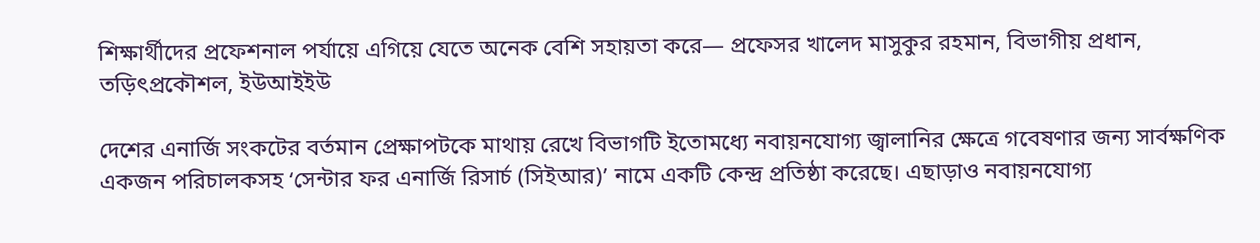শিক্ষার্থীদের প্রফেশনাল পর্যায়ে এগিয়ে যেতে অনেক বেশি সহায়তা করে— প্রফেসর খালেদ মাসুকুর রহমান, বিভাগীয় প্রধান, তড়িৎপ্রকৌশল, ইউআইইউ

দেশের এনার্জি সংকটের বর্তমান প্রেক্ষাপটকে মাথায় রেখে বিভাগটি ইতোমধ্যে নবায়নযোগ্য জ্বালানির ক্ষেত্রে গবেষণার জন্য সার্বক্ষণিক একজন পরিচালকসহ ‘সেন্টার ফর এনার্জি রিসার্চ (সিইআর)’ নামে একটি কেন্দ্র প্রতিষ্ঠা করেছে। এছাড়াও নবায়নযোগ্য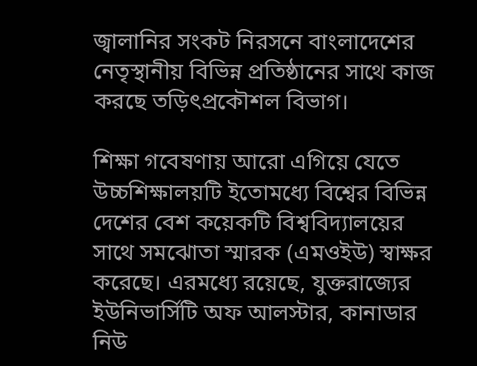জ্বালানির সংকট নিরসনে বাংলাদেশের নেতৃস্থানীয় বিভিন্ন প্রতিষ্ঠানের সাথে কাজ করছে তড়িৎপ্রকৌশল বিভাগ।

শিক্ষা গবেষণায় আরো এগিয়ে যেতে উচ্চশিক্ষালয়টি ইতোমধ্যে বিশ্বের বিভিন্ন দেশের বেশ কয়েকটি বিশ্ববিদ্যালয়ের সাথে সমঝোতা স্মারক (এমওইউ) স্বাক্ষর করেছে। এরমধ্যে রয়েছে, যুক্তরাজ্যের ইউনিভার্সিটি অফ আলস্টার, কানাডার নিউ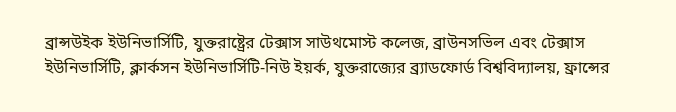ব্রান্সউইক ইউনিভার্সিটি, যুক্তরাষ্ট্রের টেক্সাস সাউথমোস্ট কলেজ, ব্রাউনসভিল এবং টেক্সাস ইউনিভার্সিটি, ক্লার্কসন ইউনিভার্সিটি-নিউ ইয়র্ক, যুক্তরাজ্যের ব্র্যাডফোর্ড বিশ্ববিদ্যালয়, ফ্রান্সের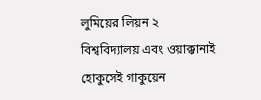লুমিয়ের লিয়ন ২ বিশ্ববিদ্যালয় এবং ওয়াক্কানাই হোকুসেই গাকুয়েন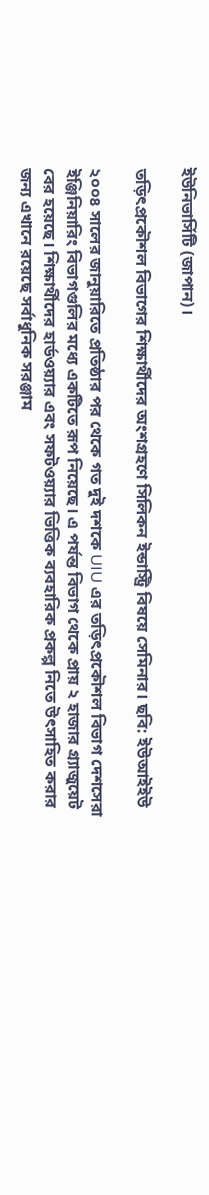ইউনিভার্সিটি (জাপান)।

তড়িৎপ্রকৌশল বিভাগের শিক্ষার্থীদের অংশগ্রহণে সিলিকন ইন্ডাস্ট্রি বিষয়ে সেমিনার। ছবি: ইউআইইউ

২০০৪ সালের জানুয়ারিতে প্রতিষ্ঠার পর থেকে গত দুই দশকে UIU এর তড়িৎপ্রকৌশল বিভাগ দেশসেরা ইঞ্জিনিয়ারিং বিভাগগুলির মধ্যে একটিতে রূপ নিয়েছে। এ পর্যন্ত বিভাগ থেকে প্রায় ২ হাজার গ্র্যাজুয়েট বের হয়েছে। শিক্ষার্থীদের হার্ডওয়্যার এবং সফটওয়্যার ভিত্তিক ব্যবহারিক প্রকল্প নিতে উৎসাহিত করার জন্য এখানে রয়েছে সর্বাধুনিক সরঞ্জাম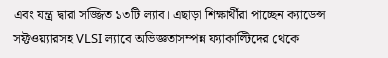এবং যন্ত্র দ্বারা সজ্জিত ১৩টি ল্যাব। এছাড়া শিক্ষার্থীরা পাচ্ছেন ক্যাডেন্স সফ্টওয়্যারসহ VLSI ল্যাবে অভিজ্ঞতাসম্পন্ন ফ্যাকাল্টিদের থেকে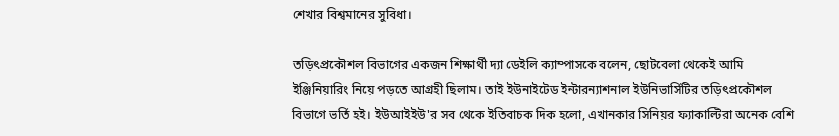শেখার বিশ্বমানের সুবিধা।

তড়িৎপ্রকৌশল বিভাগের একজন শিক্ষার্থী দ্যা ডেইলি ক্যাম্পাসকে বলেন, ছোটবেলা থেকেই আমি ইঞ্জিনিয়ারিং নিয়ে পড়তে আগ্রহী ছিলাম। তাই ইউনাইটেড ইন্টারন্যাশনাল ইউনিভার্সিটির তড়িৎপ্রকৌশল বিভাগে ভর্তি হই। ইউআইইউ'র সব থেকে ইতিবাচক দিক হলো, এখানকার সিনিয়র ফ্যাকাল্টিরা অনেক বেশি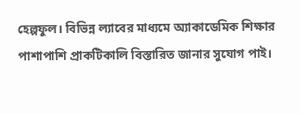হেল্পফুল। বিভিন্ন ল্যাবের মাধ্যমে অ্যাকাডেমিক শিক্ষার পাশাপাশি প্রাকটিকালি বিস্তারিত জানার সুযোগ পাই।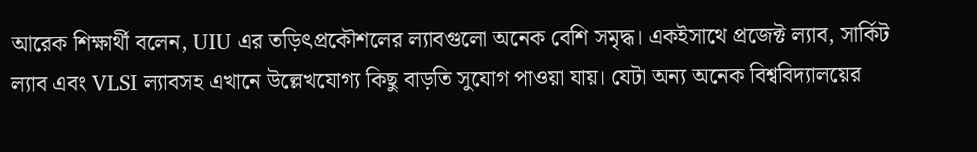আরেক শিক্ষার্থী বলেন, UIU এর তড়িৎপ্রকৌশলের ল্যাবগুলো অনেক বেশি সমৃদ্ধ। একইসাথে প্রজেক্ট ল্যাব, সার্কিট ল্যাব এবং VLSI ল্যাবসহ এখানে উল্লেখযোগ্য কিছু বাড়তি সুযোগ পাওয়া যায়। যেটা অন্য অনেক বিশ্ববিদ্যালয়ের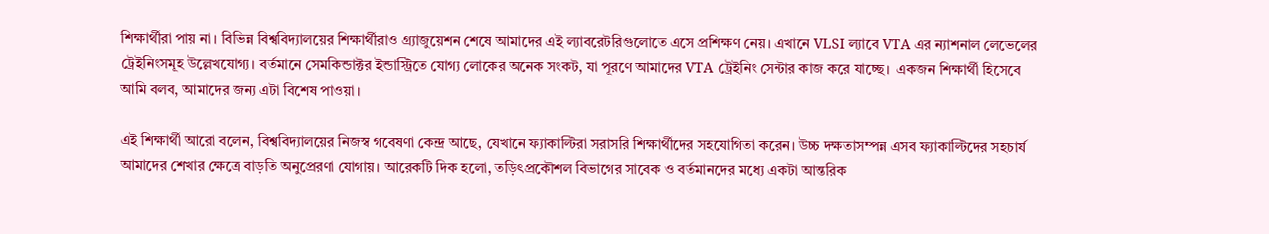শিক্ষার্থীরা পায় না। বিভিন্ন বিশ্ববিদ্যালয়ের শিক্ষার্থীরাও গ্র্যাজুয়েশন শেষে আমাদের এই ল্যাবরেটরিগুলোতে এসে প্রশিক্ষণ নেয়। এখানে VLSI ল্যাবে VTA এর ন্যাশনাল লেভেলের ট্রেইনিংসমূহ উল্লেখযোগ্য। বর্তমানে সেমকিন্ডাক্টর ইন্ডাস্ট্রিতে যোগ্য লোকের অনেক সংকট, যা পূরণে আমাদের VTA ট্রেইনিং সেন্টার কাজ করে যাচ্ছে।  একজন শিক্ষার্থী হিসেবে আমি বলব, আমাদের জন্য এটা বিশেষ পাওয়া।

এই শিক্ষার্থী আরো বলেন, বিশ্ববিদ্যালয়ের নিজস্ব গবেষণা কেন্দ্র আছে, যেখানে ফ্যাকাল্টিরা সরাসরি শিক্ষার্থীদের সহযোগিতা করেন। উচ্চ দক্ষতাসম্পন্ন এসব ফ্যাকাল্টিদের সহচার্য আমাদের শেখার ক্ষেত্রে বাড়তি অনুপ্রেরণা যোগায়। আরেকটি দিক হলো, তড়িৎপ্রকৌশল বিভাগের সাবেক ও বর্তমানদের মধ্যে একটা আন্তরিক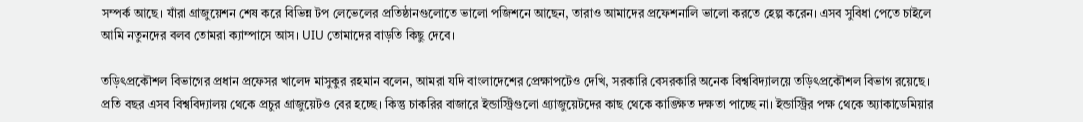সম্পর্ক আছে। যাঁরা গ্রাজুয়েশন শেষ করে বিভিন্ন টপ লেভেলের প্রতিষ্ঠানগুলোতে ভালো পজিশনে আছেন, তারাও আমাদের প্রফেশনালি ভালো করতে হেল্প করেন। এসব সুবিধা পেতে চাইলে আমি নতুনদের বলব তোমরা ক্যাম্পাসে আস। UIU তোমাদের বাড়তি কিছু দেবে।

তড়িৎপ্রকৌশল বিভাগের প্রধান প্রফেসর খালেদ মাসুকুর রহমান বলেন, আমরা যদি বাংলাদেশের প্রেক্ষাপটেও দেখি, সরকারি বেসরকারি অনেক বিশ্ববিদ্যালয়ে তড়িৎপ্রকৌশল বিভাগ রয়েছে। প্রতি বছর এসব বিশ্ববিদ্যালয় থেকে প্রচুর গ্রাজুয়েটও বের হচ্ছে। কিন্তু চাকরির বাজারে ইন্ডাস্ট্রিগুলো গ্র্যাজুয়েটদের কাছ থেকে কাঙ্ক্ষিত দক্ষতা পাচ্ছে না। ইন্ডাস্ট্রির পক্ষ থেকে অ্যাকাডেমিয়ার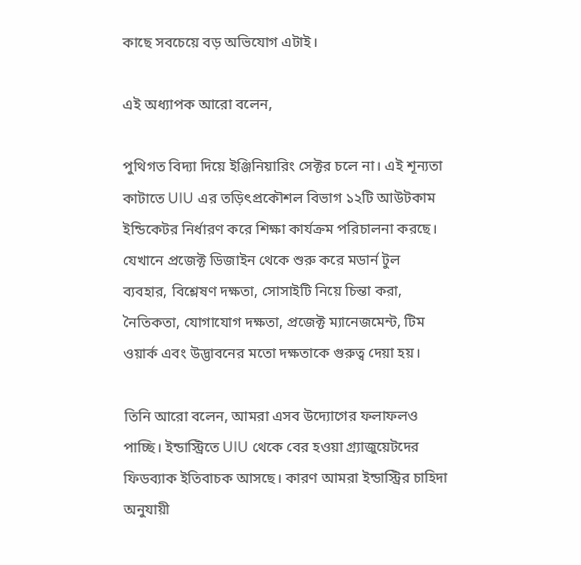কাছে সবচেয়ে বড় অভিযোগ এটাই।

এই অধ্যাপক আরো বলেন,

পুথিগত বিদ্যা দিয়ে ইঞ্জিনিয়ারিং সেক্টর চলে না। এই শূন্যতা কাটাতে UIU এর তড়িৎপ্রকৌশল বিভাগ ১২টি আউটকাম ইন্ডিকেটর নির্ধারণ করে শিক্ষা কার্যক্রম পরিচালনা করছে। যেখানে প্রজেক্ট ডিজাইন থেকে শুরু করে মডার্ন টুল ব্যবহার, বিশ্লেষণ দক্ষতা, সোসাইটি নিয়ে চিন্তা করা, নৈতিকতা, যোগাযোগ দক্ষতা, প্রজেক্ট ম্যানেজমেন্ট, টিম ওয়ার্ক এবং উদ্ভাবনের মতো দক্ষতাকে গুরুত্ব দেয়া হয়।

তিনি আরো বলেন, আমরা এসব উদ্যোগের ফলাফলও পাচ্ছি। ইন্ডাস্ট্রিতে UIU থেকে বের হওয়া গ্র্যাজুয়েটদের ফিডব্যাক ইতিবাচক আসছে। কারণ আমরা ইন্ডাস্ট্রির চাহিদা অনুযায়ী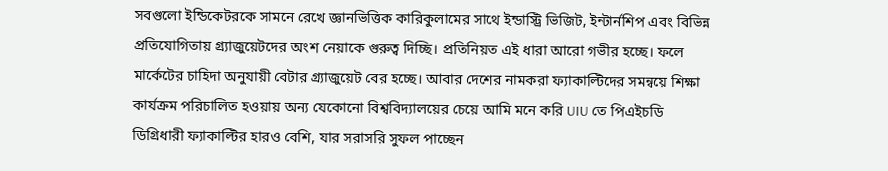সবগুলো ইন্ডিকেটরকে সামনে রেখে জ্ঞানভিত্তিক কারিকুলামের সাথে ইন্ডাস্ট্রি ভিজিট, ইন্টার্নশিপ এবং বিভিন্ন প্রতিযোগিতায় গ্র্যাজুয়েটদের অংশ নেয়াকে গুরুত্ব দিচ্ছি। প্রতিনিয়ত এই ধারা আরো গভীর হচ্ছে। ফলে মার্কেটের চাহিদা অনুযায়ী বেটার গ্র্যাজুয়েট বের হচ্ছে। আবার দেশের নামকরা ফ্যাকাল্টিদের সমন্বয়ে শিক্ষা কার্যক্রম পরিচালিত হওয়ায় অন্য যেকোনো বিশ্ববিদ্যালয়ের চেয়ে আমি মনে করি UIU তে পিএইচডি ডিগ্রিধারী ফ্যাকাল্টির হারও বেশি, যার সরাসরি সুফল পাচ্ছেন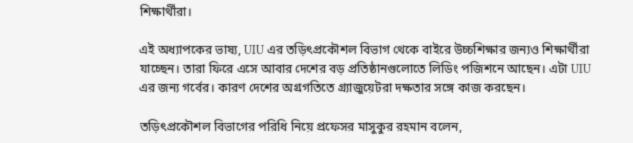শিক্ষার্থীরা।

এই অধ্যাপকের ভাষ্য, UIU এর তড়িৎপ্রকৌশল বিভাগ থেকে বাইরে উচ্চশিক্ষার জন্যও শিক্ষার্থীরা যাচ্ছেন। তারা ফিরে এসে আবার দেশের বড় প্রতিষ্ঠানগুলোতে লিডিং পজিশনে আছেন। এটা UIU এর জন্য গর্বের। কারণ দেশের অগ্রগতিতে গ্র্যাজুয়েটরা দক্ষতার সঙ্গে কাজ করছেন।

তড়িৎপ্রকৌশল বিভাগের পরিধি নিয়ে প্রফেসর মাসুকুর রহমান বলেন,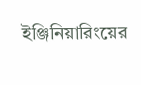ইঞ্জিনিয়ারিংয়ের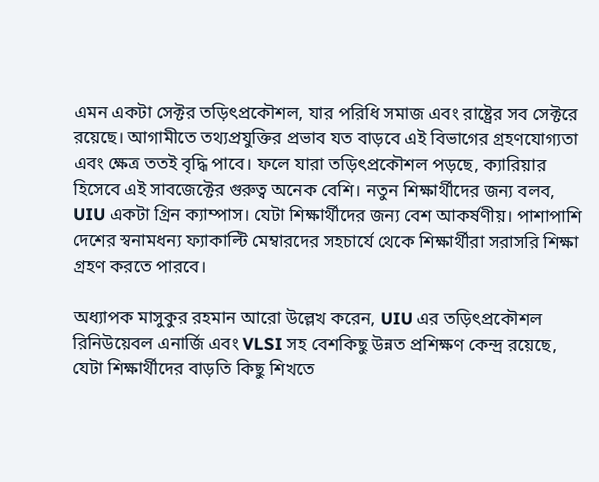এমন একটা সেক্টর তড়িৎপ্রকৌশল, যার পরিধি সমাজ এবং রাষ্ট্রের সব সেক্টরে রয়েছে। আগামীতে তথ্যপ্রযুক্তির প্রভাব যত বাড়বে এই বিভাগের গ্রহণযোগ্যতা এবং ক্ষেত্র ততই বৃদ্ধি পাবে। ফলে যারা তড়িৎপ্রকৌশল পড়ছে, ক্যারিয়ার হিসেবে এই সাবজেক্টের গুরুত্ব অনেক বেশি। নতুন শিক্ষার্থীদের জন্য বলব, UIU একটা গ্রিন ক্যাম্পাস। যেটা শিক্ষার্থীদের জন্য বেশ আকর্ষণীয়। পাশাপাশি দেশের স্বনামধন্য ফ্যাকাল্টি মেম্বারদের সহচার্যে থেকে শিক্ষার্থীরা সরাসরি শিক্ষা গ্রহণ করতে পারবে।

অধ্যাপক মাসুকুর রহমান আরো উল্লেখ করেন, UIU এর তড়িৎপ্রকৌশল রিনিউয়েবল এনার্জি এবং VLSI সহ বেশকিছু উন্নত প্রশিক্ষণ কেন্দ্র রয়েছে, যেটা শিক্ষার্থীদের বাড়তি কিছু শিখতে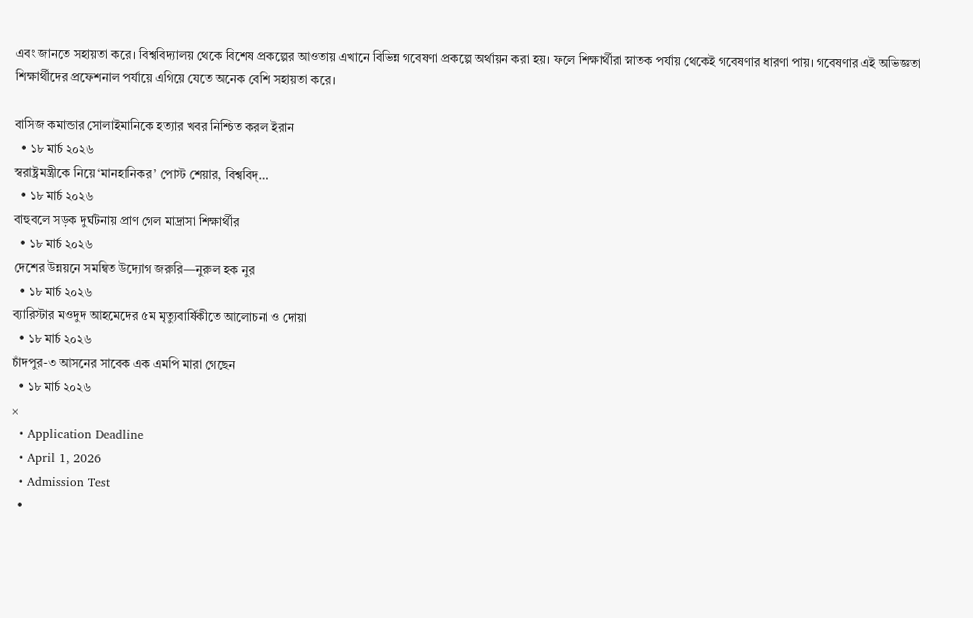এবং জানতে সহায়তা করে। বিশ্ববিদ্যালয় থেকে বিশেষ প্রকল্পের আওতায় এখানে বিভিন্ন গবেষণা প্রকল্পে অর্থায়ন করা হয়। ফলে শিক্ষার্থীরা স্নাতক পর্যায় থেকেই গবেষণার ধারণা পায়। গবেষণার এই অভিজ্ঞতা শিক্ষার্থীদের প্রফেশনাল পর্যায়ে এগিয়ে যেতে অনেক বেশি সহায়তা করে।

বাসিজ কমান্ডার সোলাইমানিকে হত্যার খবর নিশ্চিত করল ইরান
  • ১৮ মার্চ ২০২৬
স্বরাষ্ট্রমন্ত্রীকে নিয়ে ‘মানহানিকর’ পোস্ট শেয়ার, বিশ্ববিদ্…
  • ১৮ মার্চ ২০২৬
বাহুবলে সড়ক দুর্ঘটনায় প্রাণ গেল মাদ্রাসা শিক্ষার্থীর
  • ১৮ মার্চ ২০২৬
দেশের উন্নয়নে সমন্বিত উদ্যোগ জরুরি—নুরুল হক নুর
  • ১৮ মার্চ ২০২৬
ব্যারিস্টার মওদুদ আহমেদের ৫ম মৃত্যুবার্ষিকীতে আলোচনা ও দোয়া
  • ১৮ মার্চ ২০২৬
চাঁদপুর-৩ আসনের সাবেক এক এমপি মারা গেছেন
  • ১৮ মার্চ ২০২৬
×
  • Application Deadline
  • April 1, 2026
  • Admission Test
  •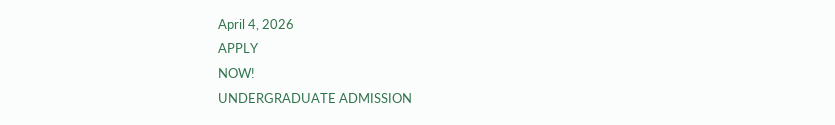April 4, 2026
APPLY
NOW!
UNDERGRADUATE ADMISSION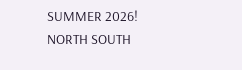SUMMER 2026!
NORTH SOUTH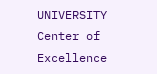UNIVERSITY
Center of Excellence